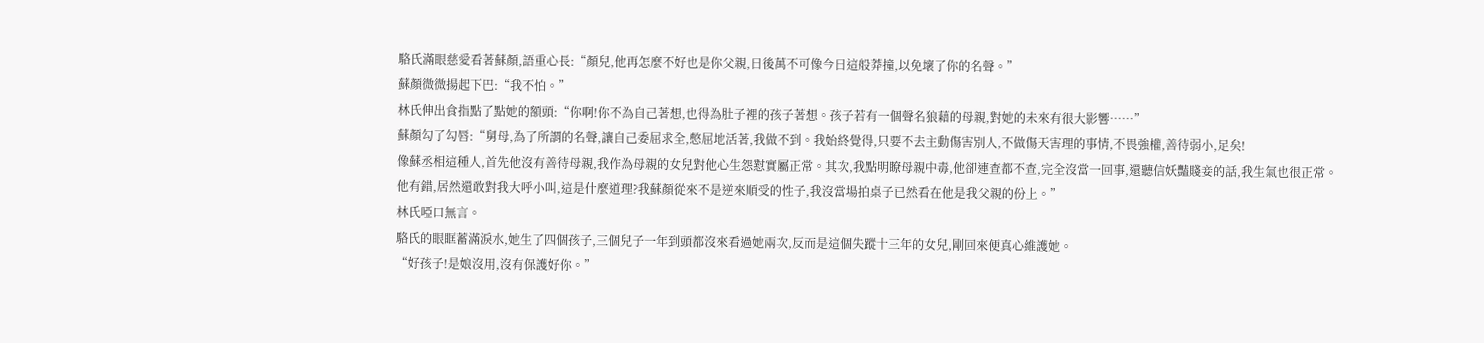駱氏滿眼慈愛看著蘇顏,語重心長:“顏兒,他再怎麼不好也是你父親,日後萬不可像今日這般莽撞,以免壞了你的名聲。”
蘇顏微微揚起下巴:“我不怕。”
林氏伸出食指點了點她的額頭:“你啊!你不為自己著想,也得為肚子裡的孩子著想。孩子若有一個聲名狼藉的母親,對她的未來有很大影響……”
蘇顏勾了勾唇:“舅母,為了所謂的名聲,讓自己委屈求全,憋屈地活著,我做不到。我始終覺得,只要不去主動傷害別人,不做傷天害理的事情,不畏強權,善待弱小,足矣!
像蘇丞相這種人,首先他沒有善待母親,我作為母親的女兒對他心生怨懟實屬正常。其次,我點明瞭母親中毒,他卻連查都不查,完全沒當一回事,還聽信妖豔賤妾的話,我生氣也很正常。
他有錯,居然還敢對我大呼小叫,這是什麼道理?我蘇顏從來不是逆來順受的性子,我沒當場拍桌子已然看在他是我父親的份上。”
林氏啞口無言。
駱氏的眼眶蓄滿淚水,她生了四個孩子,三個兒子一年到頭都沒來看過她兩次,反而是這個失蹤十三年的女兒,剛回來便真心維護她。
“好孩子!是娘沒用,沒有保護好你。”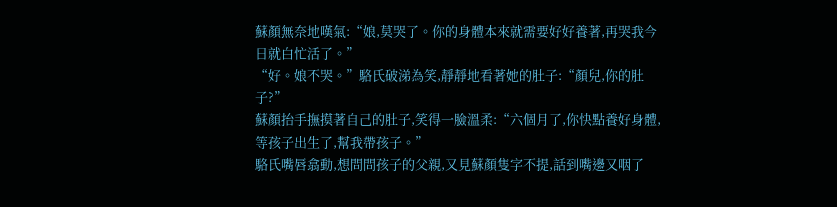蘇顏無奈地嘆氣:“娘,莫哭了。你的身體本來就需要好好養著,再哭我今日就白忙活了。”
“好。娘不哭。”駱氏破涕為笑,靜靜地看著她的肚子:“顏兒,你的肚子?”
蘇顏抬手撫摸著自己的肚子,笑得一臉溫柔:“六個月了,你快點養好身體,等孩子出生了,幫我帶孩子。”
駱氏嘴唇翕動,想問問孩子的父親,又見蘇顏隻字不提,話到嘴邊又咽了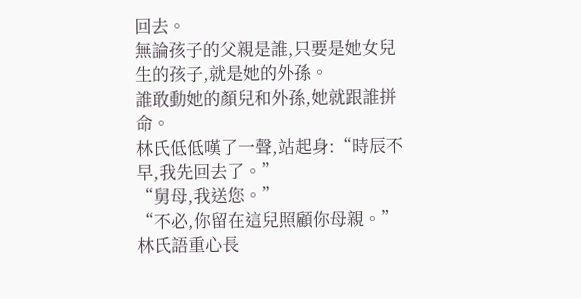回去。
無論孩子的父親是誰,只要是她女兒生的孩子,就是她的外孫。
誰敢動她的顏兒和外孫,她就跟誰拼命。
林氏低低嘆了一聲,站起身:“時辰不早,我先回去了。”
“舅母,我送您。”
“不必,你留在這兒照顧你母親。”林氏語重心長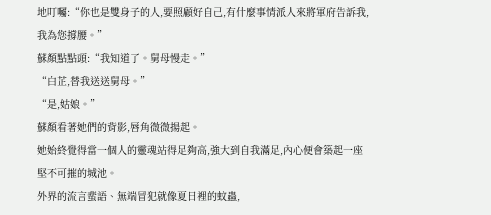地叮囑:“你也是雙身子的人,要照顧好自己,有什麼事情派人來將軍府告訴我,我為您撐腰。”
蘇顏點點頭:“我知道了。舅母慢走。”
“白芷,替我送送舅母。”
“是,姑娘。”
蘇顏看著她們的背影,唇角微微揚起。
她始終覺得當一個人的靈魂站得足夠高,強大到自我滿足,內心便會築起一座堅不可摧的城池。
外界的流言蜚語、無端冒犯就像夏日裡的蚊蟲,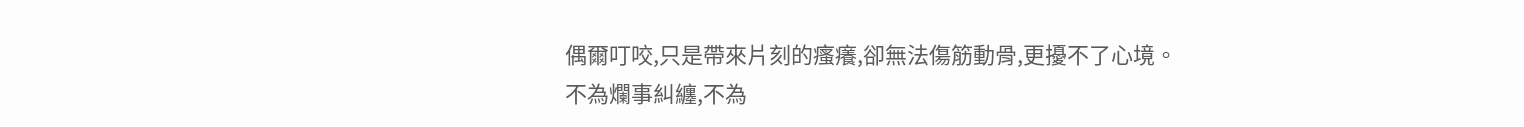偶爾叮咬,只是帶來片刻的瘙癢,卻無法傷筋動骨,更擾不了心境。
不為爛事糾纏,不為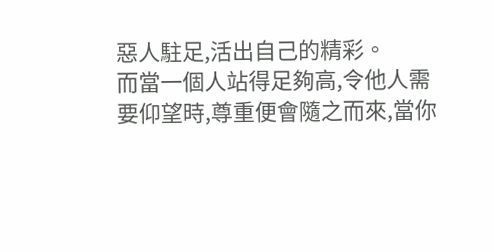惡人駐足,活出自己的精彩。
而當一個人站得足夠高,令他人需要仰望時,尊重便會隨之而來,當你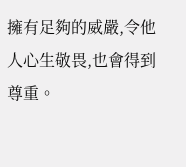擁有足夠的威嚴,令他人心生敬畏,也會得到尊重。